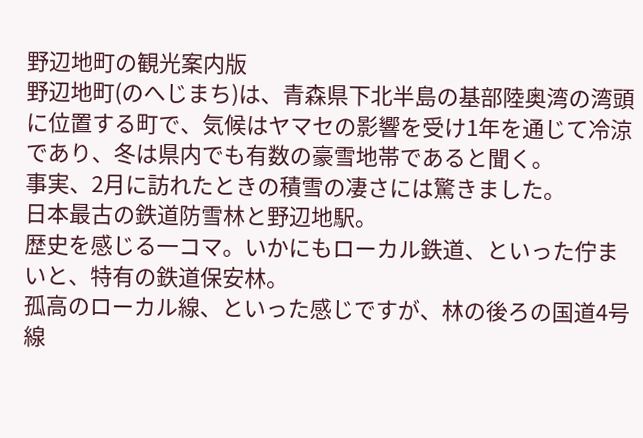野辺地町の観光案内版
野辺地町(のへじまち)は、青森県下北半島の基部陸奥湾の湾頭に位置する町で、気候はヤマセの影響を受け1年を通じて冷涼であり、冬は県内でも有数の豪雪地帯であると聞く。
事実、2月に訪れたときの積雪の凄さには驚きました。
日本最古の鉄道防雪林と野辺地駅。
歴史を感じる一コマ。いかにもローカル鉄道、といった佇まいと、特有の鉄道保安林。
孤高のローカル線、といった感じですが、林の後ろの国道4号線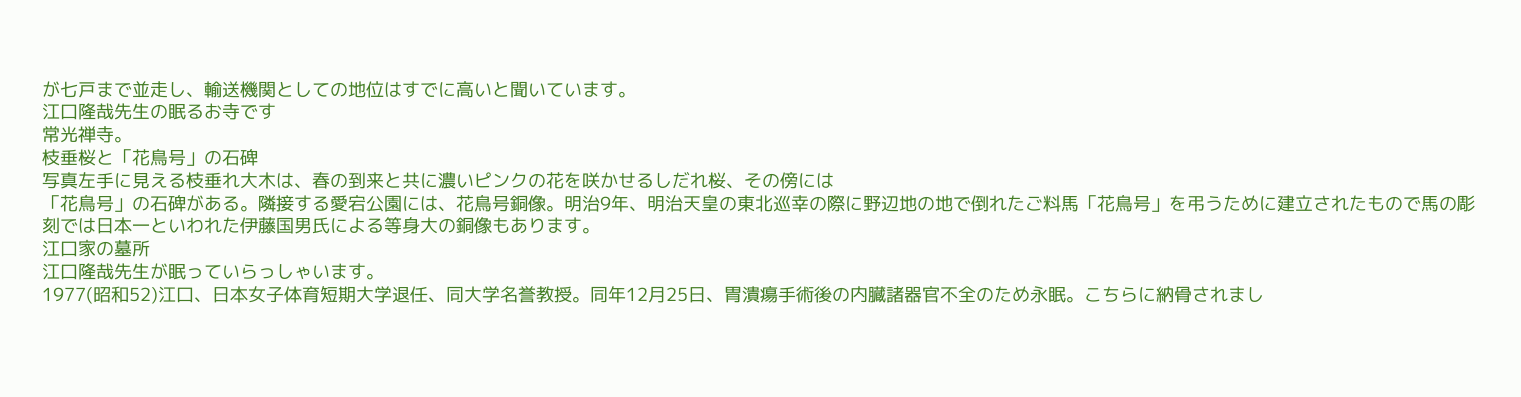が七戸まで並走し、輸送機関としての地位はすでに高いと聞いています。
江口隆哉先生の眠るお寺です
常光禅寺。
枝垂桜と「花鳥号」の石碑
写真左手に見える枝垂れ大木は、春の到来と共に濃いピンクの花を咲かせるしだれ桜、その傍には
「花鳥号」の石碑がある。隣接する愛宕公園には、花鳥号銅像。明治9年、明治天皇の東北巡幸の際に野辺地の地で倒れたご料馬「花鳥号」を弔うために建立されたもので馬の彫刻では日本一といわれた伊藤国男氏による等身大の銅像もあります。
江口家の墓所
江口隆哉先生が眠っていらっしゃいます。
1977(昭和52)江口、日本女子体育短期大学退任、同大学名誉教授。同年12月25日、胃潰瘍手術後の内臓諸器官不全のため永眠。こちらに納骨されまし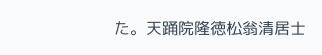た。天踊院隆徳松翁清居士